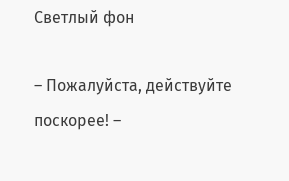Светлый фон

– Пожалуйста, действуйте поскорее! –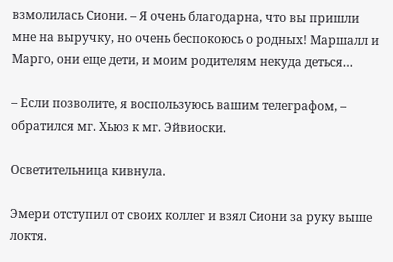взмолилась Сиони. – Я очень благодарна, что вы пришли мне на выручку, но очень беспокоюсь о родных! Маршалл и Марго, они еще дети, и моим родителям некуда деться…

– Если позволите, я воспользуюсь вашим телеграфом, – обратился мг. Хьюз к мг. Эйвиоски.

Осветительница кивнула.

Эмери отступил от своих коллег и взял Сиони за руку выше локтя.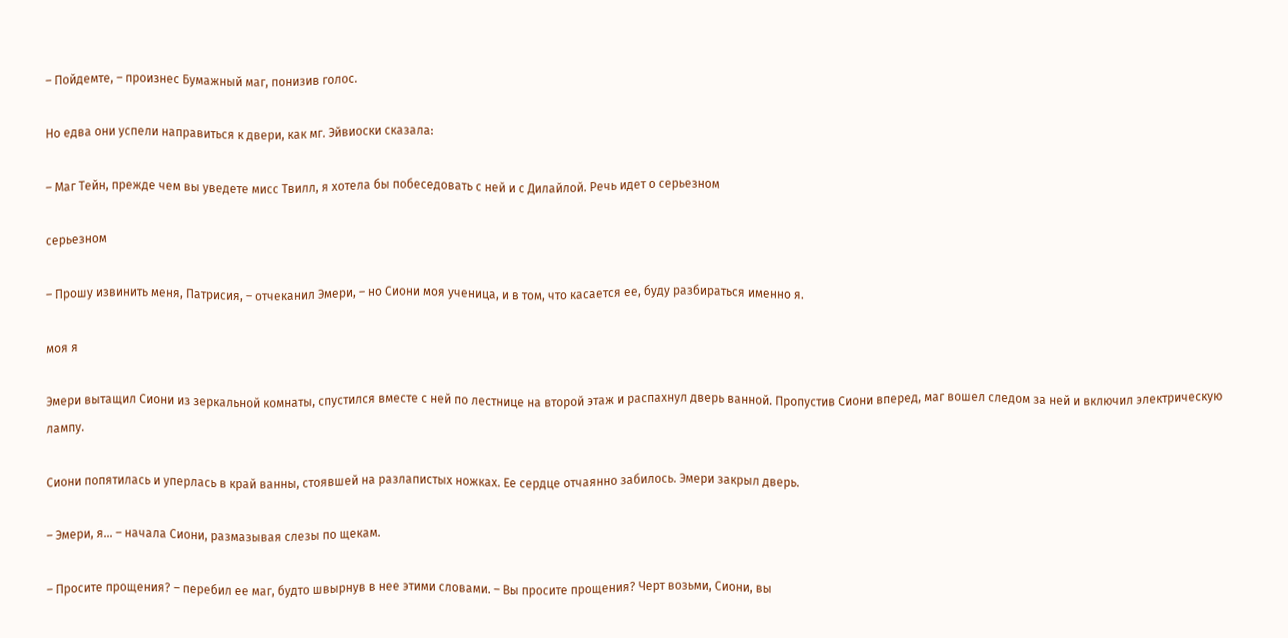– Пойдемте, – произнес Бумажный маг, понизив голос.

Но едва они успели направиться к двери, как мг. Эйвиоски сказала:

– Маг Тейн, прежде чем вы уведете мисс Твилл, я хотела бы побеседовать с ней и с Дилайлой. Речь идет о серьезном

серьезном

– Прошу извинить меня, Патрисия, – отчеканил Эмери, – но Сиони моя ученица, и в том, что касается ее, буду разбираться именно я.

моя я

Эмери вытащил Сиони из зеркальной комнаты, спустился вместе с ней по лестнице на второй этаж и распахнул дверь ванной. Пропустив Сиони вперед, маг вошел следом за ней и включил электрическую лампу.

Сиони попятилась и уперлась в край ванны, стоявшей на разлапистых ножках. Ее сердце отчаянно забилось. Эмери закрыл дверь.

– Эмери, я… – начала Сиони, размазывая слезы по щекам.

– Просите прощения? – перебил ее маг, будто швырнув в нее этими словами. – Вы просите прощения? Черт возьми, Сиони, вы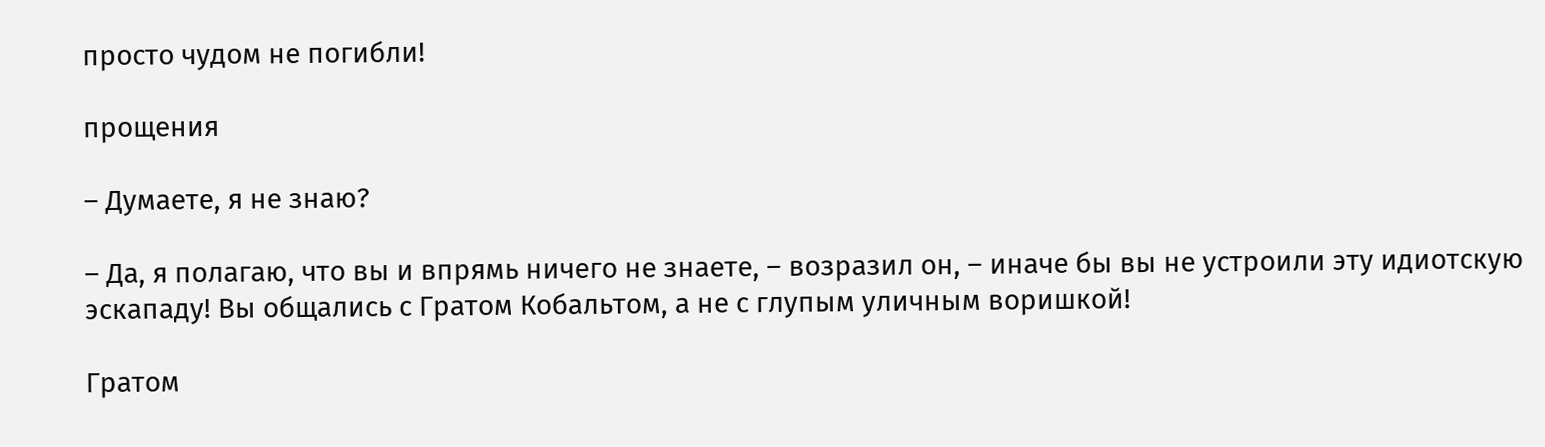просто чудом не погибли!

прощения

– Думаете, я не знаю?

– Да, я полагаю, что вы и впрямь ничего не знаете, – возразил он, – иначе бы вы не устроили эту идиотскую эскападу! Вы общались с Гратом Кобальтом, а не с глупым уличным воришкой!

Гратом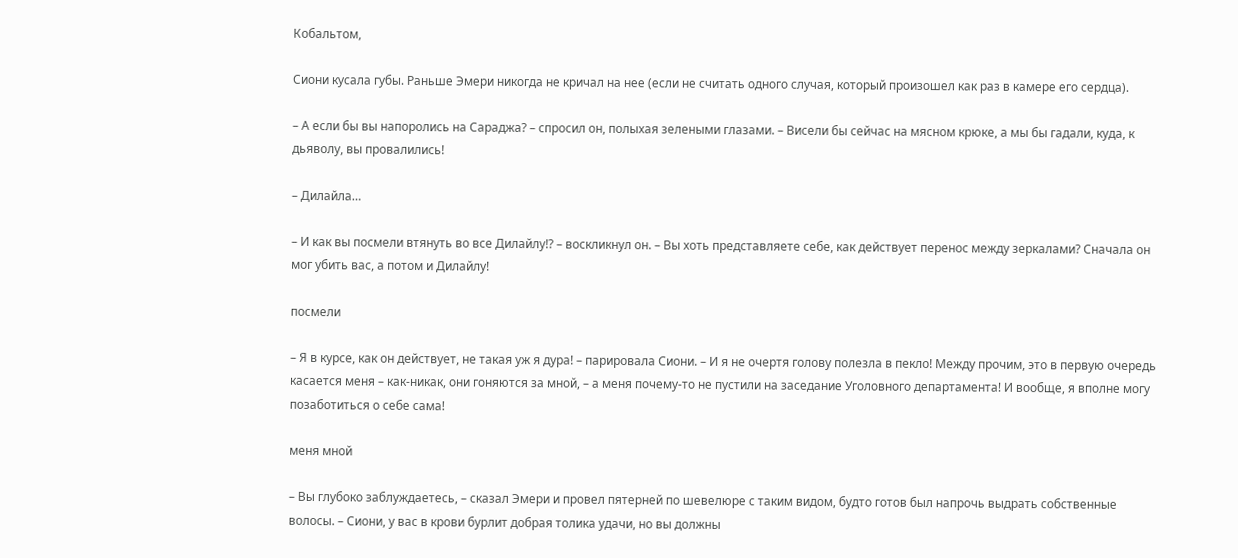Кобальтом,

Сиони кусала губы. Раньше Эмери никогда не кричал на нее (если не считать одного случая, который произошел как раз в камере его сердца).

– А если бы вы напоролись на Сараджа? – спросил он, полыхая зелеными глазами. – Висели бы сейчас на мясном крюке, а мы бы гадали, куда, к дьяволу, вы провалились!

– Дилайла…

– И как вы посмели втянуть во все Дилайлу!? – воскликнул он. – Вы хоть представляете себе, как действует перенос между зеркалами? Сначала он мог убить вас, а потом и Дилайлу!

посмели

– Я в курсе, как он действует, не такая уж я дура! – парировала Сиони. – И я не очертя голову полезла в пекло! Между прочим, это в первую очередь касается меня – как-никак, они гоняются за мной, – а меня почему-то не пустили на заседание Уголовного департамента! И вообще, я вполне могу позаботиться о себе сама!

меня мной

– Вы глубоко заблуждаетесь, – сказал Эмери и провел пятерней по шевелюре с таким видом, будто готов был напрочь выдрать собственные волосы. – Сиони, у вас в крови бурлит добрая толика удачи, но вы должны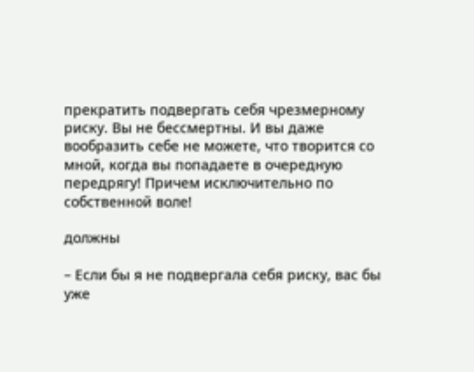прекратить подвергать себя чрезмерному риску. Вы не бессмертны. И вы даже вообразить себе не можете, что творится со мной, когда вы попадаете в очередную передрягу! Причем исключительно по собственной воле!

должны

– Если бы я не подвергала себя риску, вас бы уже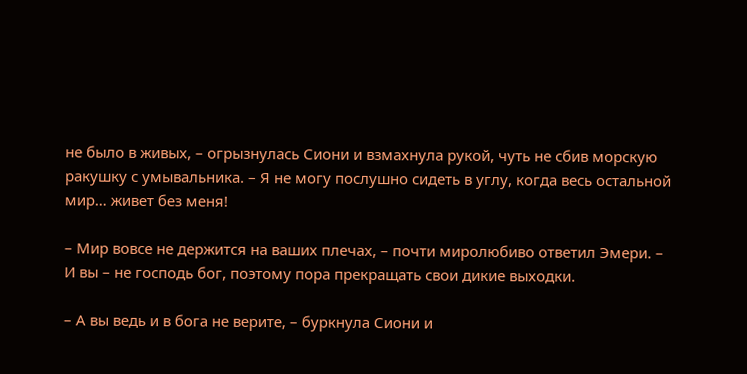не было в живых, – огрызнулась Сиони и взмахнула рукой, чуть не сбив морскую ракушку с умывальника. – Я не могу послушно сидеть в углу, когда весь остальной мир… живет без меня!

– Мир вовсе не держится на ваших плечах, – почти миролюбиво ответил Эмери. – И вы – не господь бог, поэтому пора прекращать свои дикие выходки.

– А вы ведь и в бога не верите, – буркнула Сиони и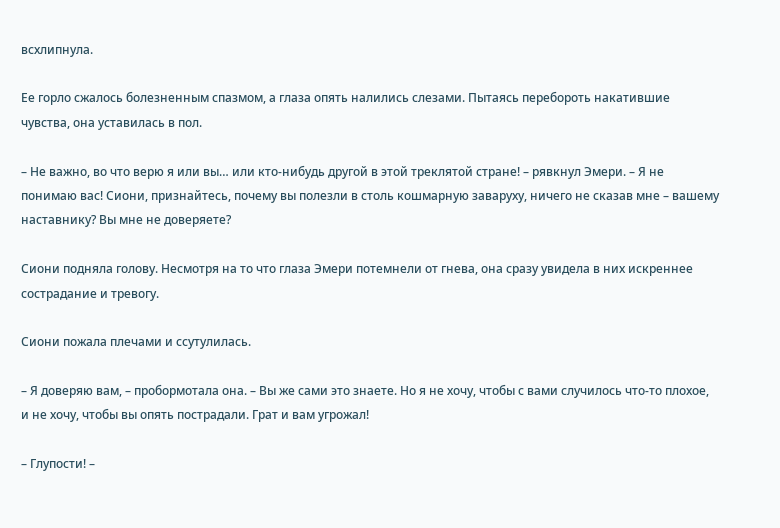всхлипнула.

Ее горло сжалось болезненным спазмом, а глаза опять налились слезами. Пытаясь перебороть накатившие чувства, она уставилась в пол.

– Не важно, во что верю я или вы… или кто-нибудь другой в этой треклятой стране! – рявкнул Эмери. – Я не понимаю вас! Сиони, признайтесь, почему вы полезли в столь кошмарную заваруху, ничего не сказав мне – вашему наставнику? Вы мне не доверяете?

Сиони подняла голову. Несмотря на то что глаза Эмери потемнели от гнева, она сразу увидела в них искреннее сострадание и тревогу.

Сиони пожала плечами и ссутулилась.

– Я доверяю вам, – пробормотала она. – Вы же сами это знаете. Но я не хочу, чтобы с вами случилось что-то плохое, и не хочу, чтобы вы опять пострадали. Грат и вам угрожал!

– Глупости! –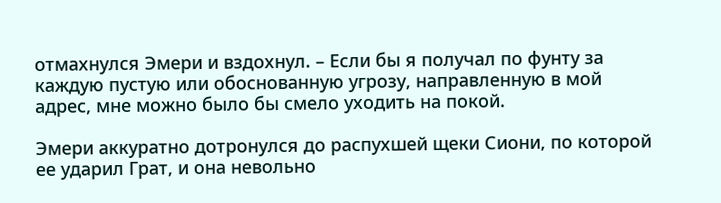отмахнулся Эмери и вздохнул. – Если бы я получал по фунту за каждую пустую или обоснованную угрозу, направленную в мой адрес, мне можно было бы смело уходить на покой.

Эмери аккуратно дотронулся до распухшей щеки Сиони, по которой ее ударил Грат, и она невольно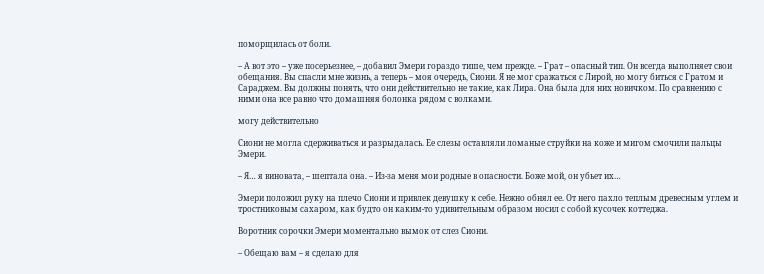поморщилась от боли.

– А вот это – уже посерьезнее, – добавил Эмери гораздо тише, чем прежде. – Грат – опасный тип. Он всегда выполняет свои обещания. Вы спасли мне жизнь, а теперь – моя очередь, Сиони. Я не мог сражаться с Лирой, но могу биться с Гратом и Сараджем. Вы должны понять, что они действительно не такие, как Лира. Она была для них новичком. По сравнению с ними она все равно что домашняя болонка рядом с волками.

могу действительно

Сиони не могла сдерживаться и разрыдалась. Ее слезы оставляли ломаные струйки на коже и мигом смочили пальцы Эмери.

– Я… я виновата, – шептала она. – Из-за меня мои родные в опасности. Боже мой, он убьет их…

Эмери положил руку на плечо Сиони и привлек девушку к себе. Нежно обнял ее. От него пахло теплым древесным углем и тростниковым сахаром, как будто он каким-то удивительным образом носил с собой кусочек коттеджа.

Воротник сорочки Эмери моментально вымок от слез Сиони.

– Обещаю вам – я сделаю для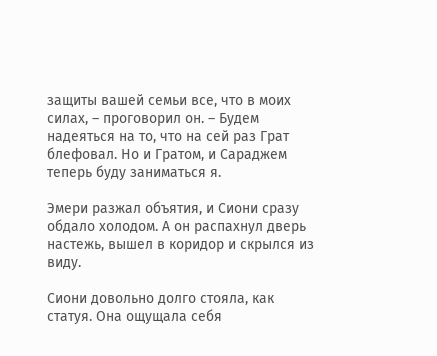защиты вашей семьи все, что в моих силах, – проговорил он. – Будем надеяться на то, что на сей раз Грат блефовал. Но и Гратом, и Сараджем теперь буду заниматься я.

Эмери разжал объятия, и Сиони сразу обдало холодом. А он распахнул дверь настежь, вышел в коридор и скрылся из виду.

Сиони довольно долго стояла, как статуя. Она ощущала себя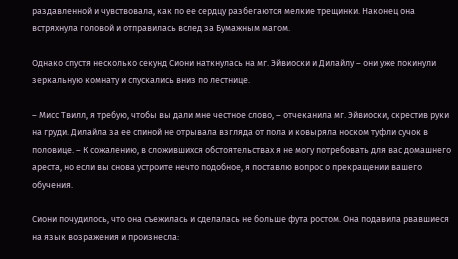раздавленной и чувствовала, как по ее сердцу разбегаются мелкие трещинки. Наконец она встряхнула головой и отправилась вслед за Бумажным магом.

Однако спустя несколько секунд Сиони наткнулась на мг. Эйвиоски и Дилайлу – они уже покинули зеркальную комнату и спускались вниз по лестнице.

– Мисс Твилл, я требую, чтобы вы дали мне честное слово, – отчеканила мг. Эйвиоски, скрестив руки на груди. Дилайла за ее спиной не отрывала взгляда от пола и ковыряла носком туфли сучок в половице. – К сожалению, в сложившихся обстоятельствах я не могу потребовать для вас домашнего ареста, но если вы снова устроите нечто подобное, я поставлю вопрос о прекращении вашего обучения.

Сиони почудилось, что она съежилась и сделалась не больше фута ростом. Она подавила рвавшиеся на язык возражения и произнесла: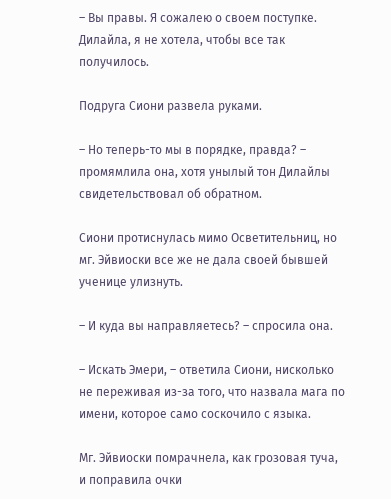– Вы правы. Я сожалею о своем поступке. Дилайла, я не хотела, чтобы все так получилось.

Подруга Сиони развела руками.

– Но теперь-то мы в порядке, правда? – промямлила она, хотя унылый тон Дилайлы свидетельствовал об обратном.

Сиони протиснулась мимо Осветительниц, но мг. Эйвиоски все же не дала своей бывшей ученице улизнуть.

– И куда вы направляетесь? – спросила она.

– Искать Эмери, – ответила Сиони, нисколько не переживая из-за того, что назвала мага по имени, которое само соскочило с языка.

Мг. Эйвиоски помрачнела, как грозовая туча, и поправила очки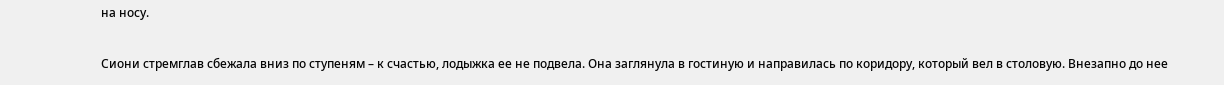на носу.

Сиони стремглав сбежала вниз по ступеням – к счастью, лодыжка ее не подвела. Она заглянула в гостиную и направилась по коридору, который вел в столовую. Внезапно до нее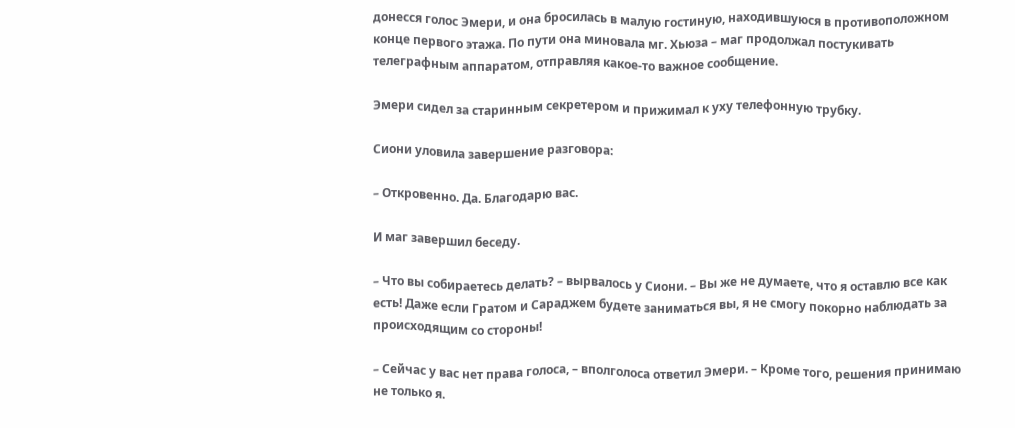донесся голос Эмери, и она бросилась в малую гостиную, находившуюся в противоположном конце первого этажа. По пути она миновала мг. Хьюза – маг продолжал постукивать телеграфным аппаратом, отправляя какое-то важное сообщение.

Эмери сидел за старинным секретером и прижимал к уху телефонную трубку.

Сиони уловила завершение разговора:

– Откровенно. Да. Благодарю вас.

И маг завершил беседу.

– Что вы собираетесь делать? – вырвалось у Сиони. – Вы же не думаете, что я оставлю все как есть! Даже если Гратом и Сараджем будете заниматься вы, я не смогу покорно наблюдать за происходящим со стороны!

– Сейчас у вас нет права голоса, – вполголоса ответил Эмери. – Кроме того, решения принимаю не только я.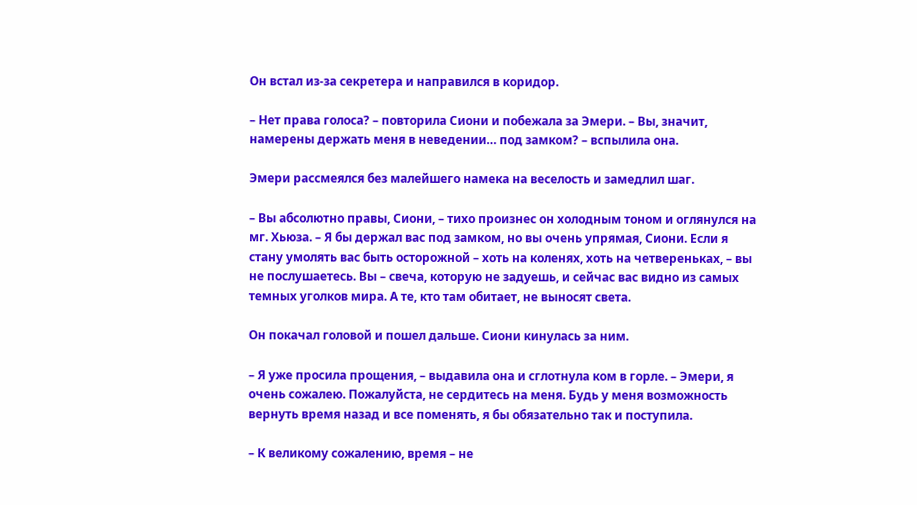Он встал из-за секретера и направился в коридор.

– Нет права голоса? – повторила Сиони и побежала за Эмери. – Вы, значит, намерены держать меня в неведении… под замком? – вспылила она.

Эмери рассмеялся без малейшего намека на веселость и замедлил шаг.

– Вы абсолютно правы, Сиони, – тихо произнес он холодным тоном и оглянулся на мг. Хьюза. – Я бы держал вас под замком, но вы очень упрямая, Сиони. Если я стану умолять вас быть осторожной – хоть на коленях, хоть на четвереньках, – вы не послушаетесь. Вы – свеча, которую не задуешь, и сейчас вас видно из самых темных уголков мира. А те, кто там обитает, не выносят света.

Он покачал головой и пошел дальше. Сиони кинулась за ним.

– Я уже просила прощения, – выдавила она и сглотнула ком в горле. – Эмери, я очень сожалею. Пожалуйста, не сердитесь на меня. Будь у меня возможность вернуть время назад и все поменять, я бы обязательно так и поступила.

– К великому сожалению, время – не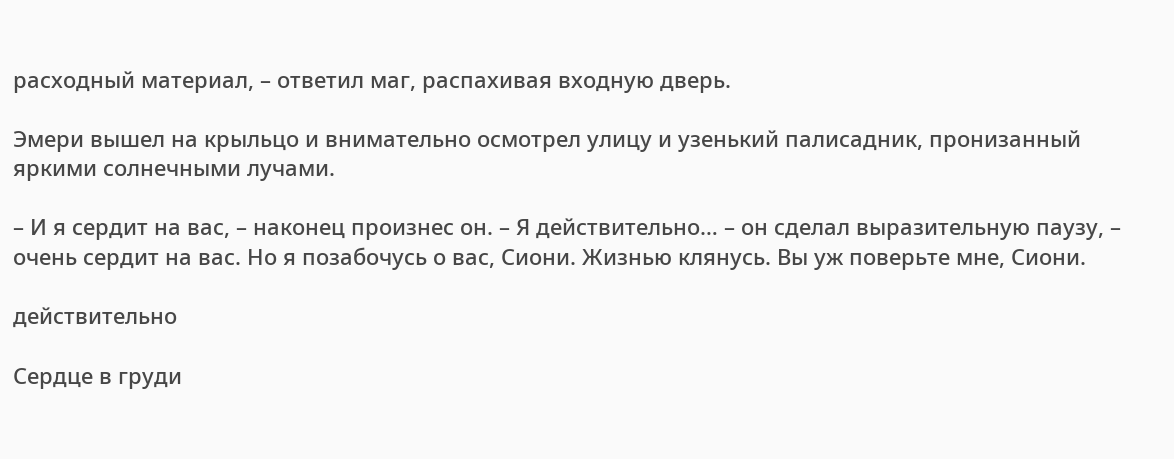расходный материал, – ответил маг, распахивая входную дверь.

Эмери вышел на крыльцо и внимательно осмотрел улицу и узенький палисадник, пронизанный яркими солнечными лучами.

– И я сердит на вас, – наконец произнес он. – Я действительно… – он сделал выразительную паузу, – очень сердит на вас. Но я позабочусь о вас, Сиони. Жизнью клянусь. Вы уж поверьте мне, Сиони.

действительно

Сердце в груди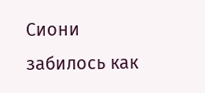Сиони забилось как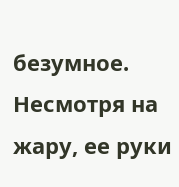безумное. Несмотря на жару, ее руки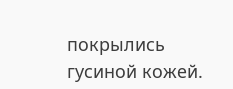покрылись гусиной кожей.